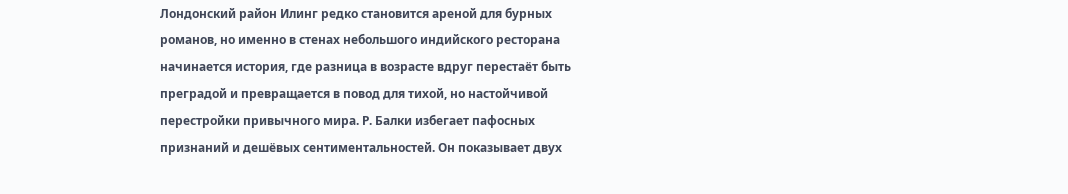Лондонский район Илинг редко становится ареной для бурных романов, но именно в стенах небольшого индийского ресторана начинается история, где разница в возрасте вдруг перестаёт быть преградой и превращается в повод для тихой, но настойчивой перестройки привычного мира. Р. Балки избегает пафосных признаний и дешёвых сентиментальностей. Он показывает двух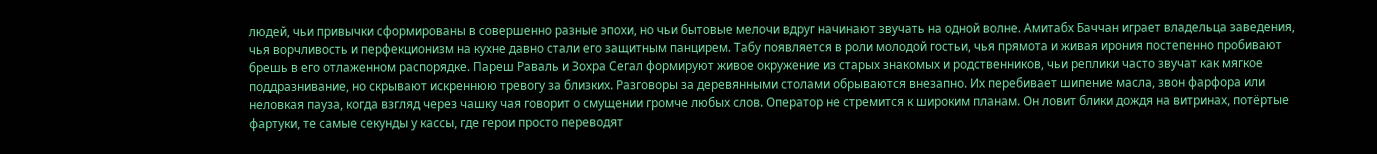людей, чьи привычки сформированы в совершенно разные эпохи, но чьи бытовые мелочи вдруг начинают звучать на одной волне. Амитабх Баччан играет владельца заведения, чья ворчливость и перфекционизм на кухне давно стали его защитным панцирем. Табу появляется в роли молодой гостьи, чья прямота и живая ирония постепенно пробивают брешь в его отлаженном распорядке. Пареш Раваль и Зохра Сегал формируют живое окружение из старых знакомых и родственников, чьи реплики часто звучат как мягкое поддразнивание, но скрывают искреннюю тревогу за близких. Разговоры за деревянными столами обрываются внезапно. Их перебивает шипение масла, звон фарфора или неловкая пауза, когда взгляд через чашку чая говорит о смущении громче любых слов. Оператор не стремится к широким планам. Он ловит блики дождя на витринах, потёртые фартуки, те самые секунды у кассы, где герои просто переводят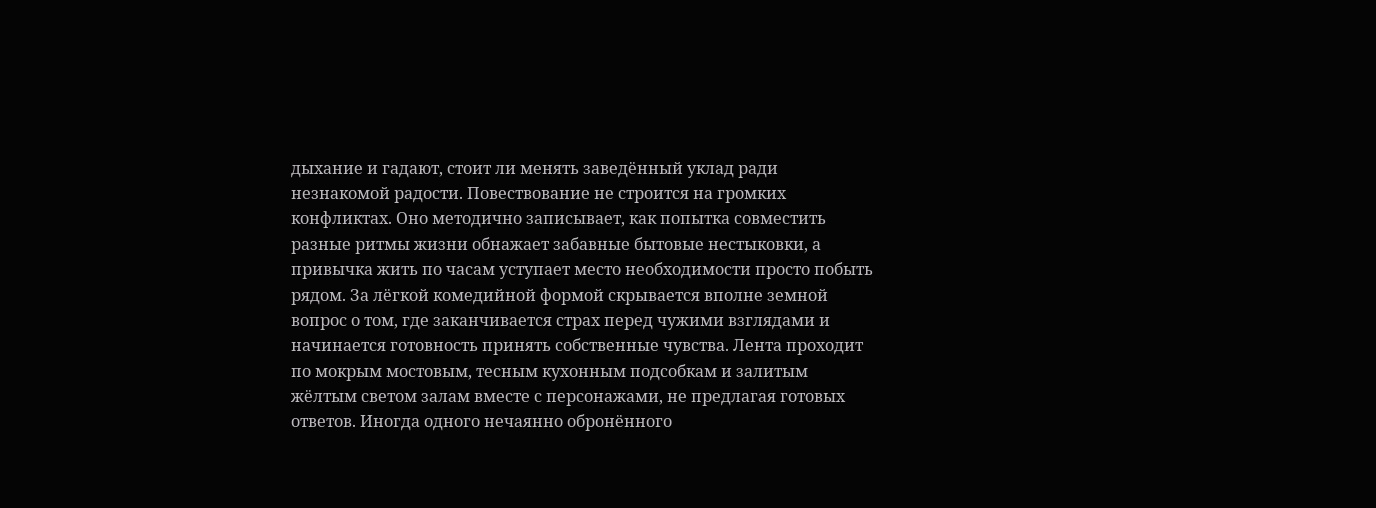дыхание и гадают, стоит ли менять заведённый уклад ради незнакомой радости. Повествование не строится на громких конфликтах. Оно методично записывает, как попытка совместить разные ритмы жизни обнажает забавные бытовые нестыковки, а привычка жить по часам уступает место необходимости просто побыть рядом. За лёгкой комедийной формой скрывается вполне земной вопрос о том, где заканчивается страх перед чужими взглядами и начинается готовность принять собственные чувства. Лента проходит по мокрым мостовым, тесным кухонным подсобкам и залитым жёлтым светом залам вместе с персонажами, не предлагая готовых ответов. Иногда одного нечаянно обронённого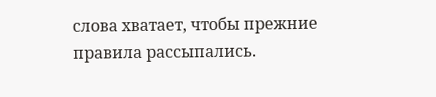слова хватает, чтобы прежние правила рассыпались.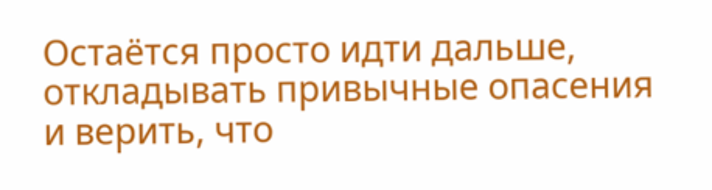Остаётся просто идти дальше, откладывать привычные опасения и верить, что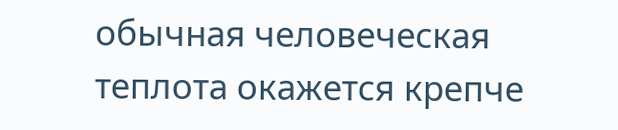обычная человеческая теплота окажется крепче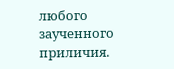любого заученного приличия.